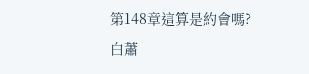第148章這算是約會嗎?
白蕭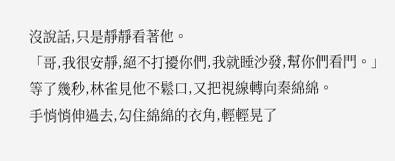沒說話,只是靜靜看著他。
「哥,我很安靜,絕不打擾你們,我就睡沙發,幫你們看門。」
等了幾秒,林雀見他不鬆口,又把視線轉向秦綿綿。
手悄悄伸過去,勾住綿綿的衣角,輕輕晃了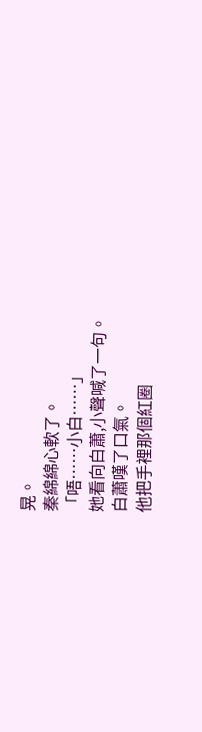晃。
秦綿綿心軟了。
「唔……小白……」
她看向白蕭,小聲喊了一句。
白蕭嘆了口氣。
他把手裡那個紅圈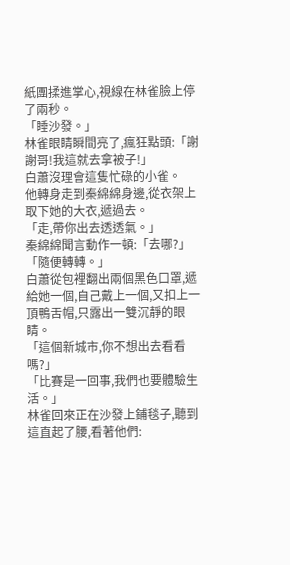紙團揉進掌心,視線在林雀臉上停了兩秒。
「睡沙發。」
林雀眼睛瞬間亮了,瘋狂點頭:「謝謝哥!我這就去拿被子!」
白蕭沒理會這隻忙碌的小雀。
他轉身走到秦綿綿身邊,從衣架上取下她的大衣,遞過去。
「走,帶你出去透透氣。」
秦綿綿聞言動作一頓:「去哪?」
「隨便轉轉。」
白蕭從包裡翻出兩個黑色口罩,遞給她一個,自己戴上一個,又扣上一頂鴨舌帽,只露出一雙沉靜的眼睛。
「這個新城市,你不想出去看看嗎?」
「比賽是一回事,我們也要體驗生活。」
林雀回來正在沙發上鋪毯子,聽到這直起了腰,看著他們: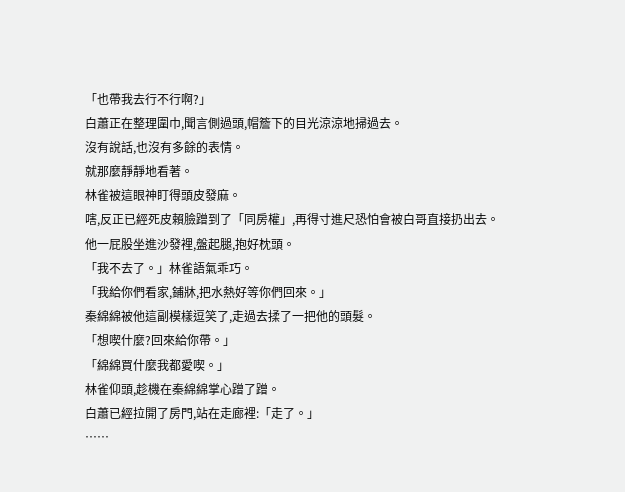「也帶我去行不行啊?」
白蕭正在整理圍巾,聞言側過頭,帽簷下的目光涼涼地掃過去。
沒有說話,也沒有多餘的表情。
就那麼靜靜地看著。
林雀被這眼神盯得頭皮發麻。
嗐,反正已經死皮賴臉蹭到了「同房權」,再得寸進尺恐怕會被白哥直接扔出去。
他一屁股坐進沙發裡,盤起腿,抱好枕頭。
「我不去了。」林雀語氣乖巧。
「我給你們看家,鋪牀,把水熱好等你們回來。」
秦綿綿被他這副模樣逗笑了,走過去揉了一把他的頭髮。
「想喫什麼?回來給你帶。」
「綿綿買什麼我都愛喫。」
林雀仰頭,趁機在秦綿綿掌心蹭了蹭。
白蕭已經拉開了房門,站在走廊裡:「走了。」
……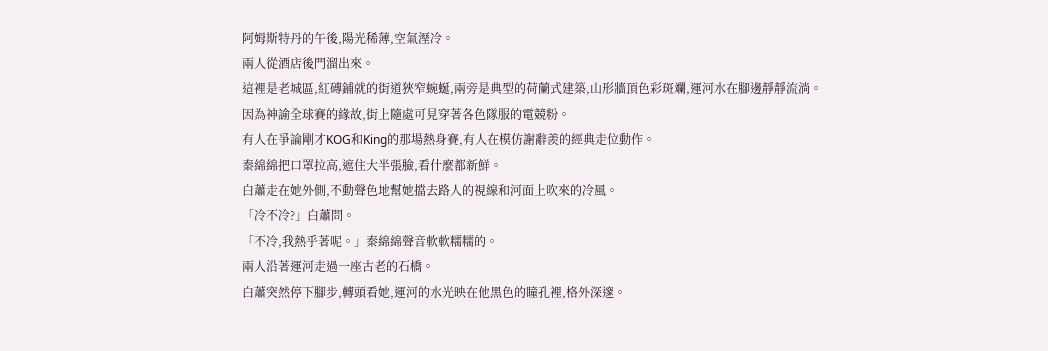阿姆斯特丹的午後,陽光稀薄,空氣溼冷。
兩人從酒店後門溜出來。
這裡是老城區,紅磚鋪就的街道狹窄蜿蜒,兩旁是典型的荷蘭式建築,山形牆頂色彩斑斕,運河水在腳邊靜靜流淌。
因為神諭全球賽的緣故,街上隨處可見穿著各色隊服的電競粉。
有人在爭論剛才KOG和King的那場熱身賽,有人在模仿謝辭羨的經典走位動作。
秦綿綿把口罩拉高,遮住大半張臉,看什麼都新鮮。
白蕭走在她外側,不動聲色地幫她擋去路人的視線和河面上吹來的冷風。
「冷不冷?」白蕭問。
「不冷,我熱乎著呢。」秦綿綿聲音軟軟糯糯的。
兩人沿著運河走過一座古老的石橋。
白蕭突然停下腳步,轉頭看她,運河的水光映在他黑色的瞳孔裡,格外深邃。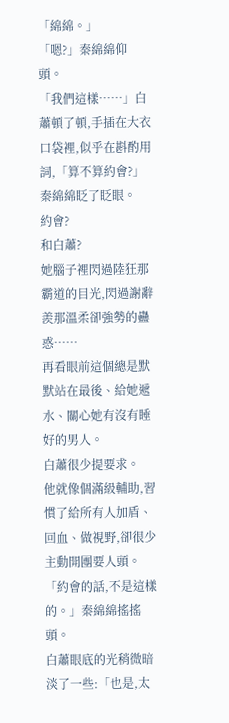「綿綿。」
「嗯?」秦綿綿仰頭。
「我們這樣……」白蕭頓了頓,手插在大衣口袋裡,似乎在斟酌用詞,「算不算約會?」
秦綿綿眨了眨眼。
約會?
和白蕭?
她腦子裡閃過陸狂那霸道的目光,閃過謝辭羨那溫柔卻強勢的蠱惑……
再看眼前這個總是默默站在最後、給她遞水、關心她有沒有睡好的男人。
白蕭很少提要求。
他就像個滿級輔助,習慣了給所有人加盾、回血、做視野,卻很少主動開團要人頭。
「約會的話,不是這樣的。」秦綿綿搖搖頭。
白蕭眼底的光稍微暗淡了一些:「也是,太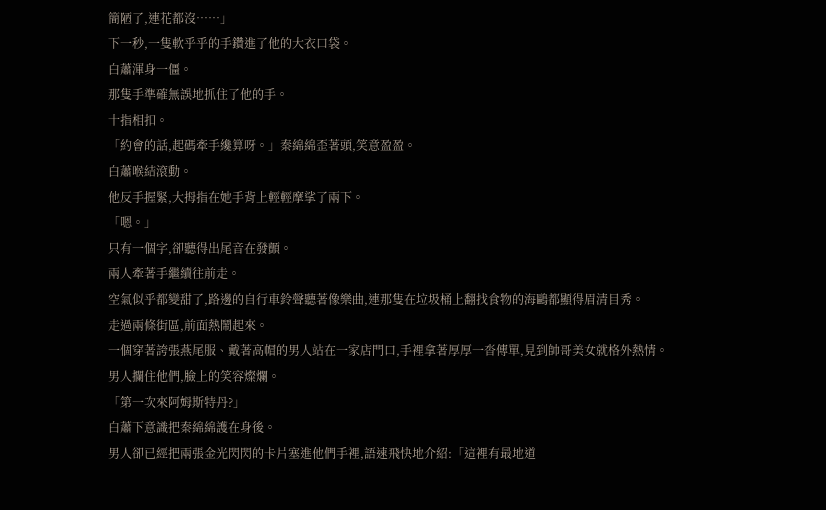簡陋了,連花都沒……」
下一秒,一隻軟乎乎的手鑽進了他的大衣口袋。
白蕭渾身一僵。
那隻手準確無誤地抓住了他的手。
十指相扣。
「約會的話,起碼牽手纔算呀。」秦綿綿歪著頭,笑意盈盈。
白蕭喉結滾動。
他反手握緊,大拇指在她手背上輕輕摩挲了兩下。
「嗯。」
只有一個字,卻聽得出尾音在發顫。
兩人牽著手繼續往前走。
空氣似乎都變甜了,路邊的自行車鈴聲聽著像樂曲,連那隻在垃圾桶上翻找食物的海鷗都顯得眉清目秀。
走過兩條街區,前面熱鬧起來。
一個穿著誇張燕尾服、戴著高帽的男人站在一家店門口,手裡拿著厚厚一沓傳單,見到帥哥美女就格外熱情。
男人攔住他們,臉上的笑容燦爛。
「第一次來阿姆斯特丹?」
白蕭下意識把秦綿綿護在身後。
男人卻已經把兩張金光閃閃的卡片塞進他們手裡,語速飛快地介紹:「這裡有最地道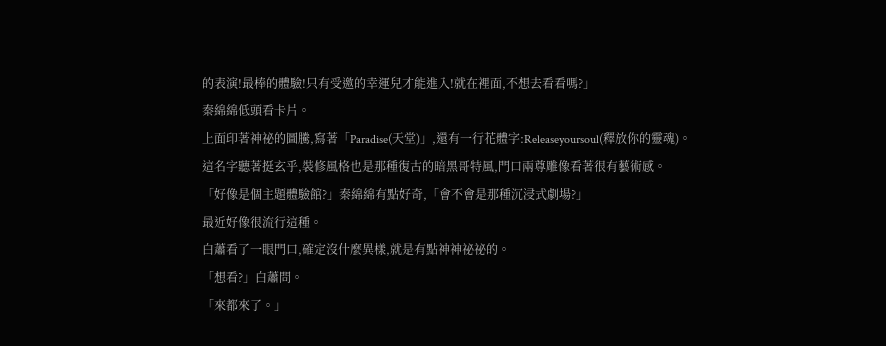的表演!最棒的體驗!只有受邀的幸運兒才能進入!就在裡面,不想去看看嗎?」
秦綿綿低頭看卡片。
上面印著神祕的圖騰,寫著「Paradise(天堂)」,還有一行花體字:Releaseyoursoul(釋放你的靈魂)。
這名字聽著挺玄乎,裝修風格也是那種復古的暗黑哥特風,門口兩尊雕像看著很有藝術感。
「好像是個主題體驗館?」秦綿綿有點好奇,「會不會是那種沉浸式劇場?」
最近好像很流行這種。
白蕭看了一眼門口,確定沒什麼異樣,就是有點神神祕祕的。
「想看?」白蕭問。
「來都來了。」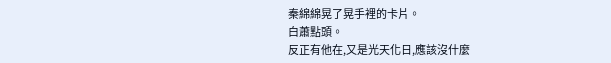秦綿綿晃了晃手裡的卡片。
白蕭點頭。
反正有他在,又是光天化日,應該沒什麼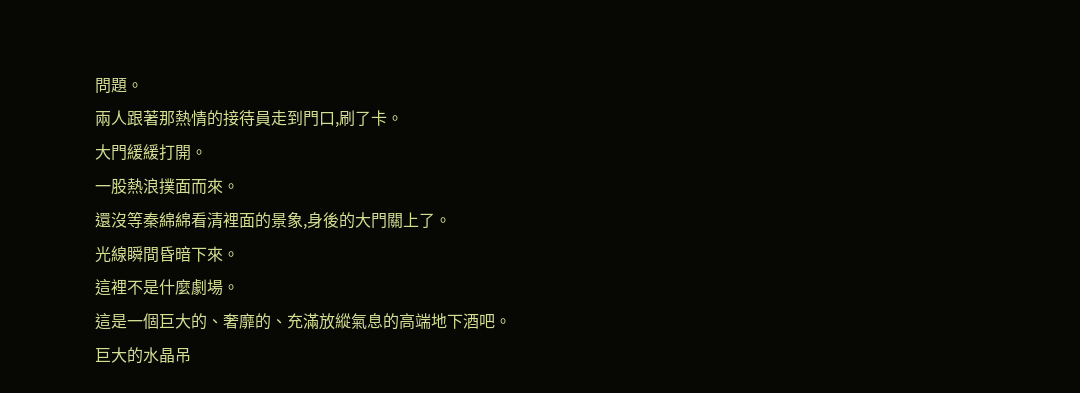問題。
兩人跟著那熱情的接待員走到門口,刷了卡。
大門緩緩打開。
一股熱浪撲面而來。
還沒等秦綿綿看清裡面的景象,身後的大門關上了。
光線瞬間昏暗下來。
這裡不是什麼劇場。
這是一個巨大的、奢靡的、充滿放縱氣息的高端地下酒吧。
巨大的水晶吊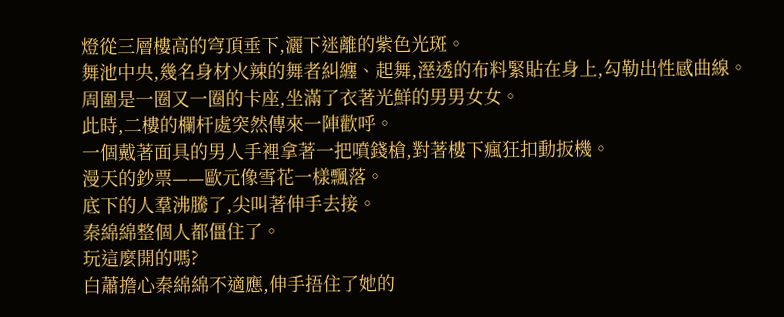燈從三層樓高的穹頂垂下,灑下迷離的紫色光斑。
舞池中央,幾名身材火辣的舞者糾纏、起舞,溼透的布料緊貼在身上,勾勒出性感曲線。
周圍是一圈又一圈的卡座,坐滿了衣著光鮮的男男女女。
此時,二樓的欄杆處突然傳來一陣歡呼。
一個戴著面具的男人手裡拿著一把噴錢槍,對著樓下瘋狂扣動扳機。
漫天的鈔票——歐元像雪花一樣飄落。
底下的人羣沸騰了,尖叫著伸手去接。
秦綿綿整個人都僵住了。
玩這麼開的嗎?
白蕭擔心秦綿綿不適應,伸手捂住了她的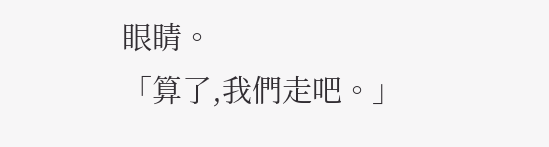眼睛。
「算了,我們走吧。」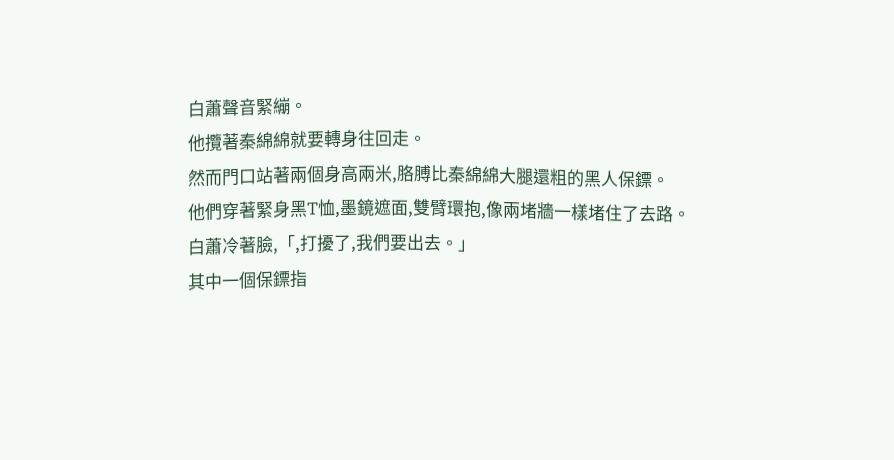白蕭聲音緊繃。
他攬著秦綿綿就要轉身往回走。
然而門口站著兩個身高兩米,胳膊比秦綿綿大腿還粗的黑人保鏢。
他們穿著緊身黑T恤,墨鏡遮面,雙臂環抱,像兩堵牆一樣堵住了去路。
白蕭冷著臉,「,打擾了,我們要出去。」
其中一個保鏢指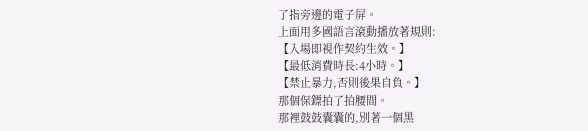了指旁邊的電子屏。
上面用多國語言滾動播放著規則:
【入場即視作契約生效。】
【最低消費時長:4小時。】
【禁止暴力,否則後果自負。】
那個保鏢拍了拍腰間。
那裡鼓鼓囊囊的,別著一個黑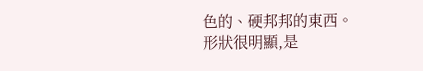色的、硬邦邦的東西。
形狀很明顯,是